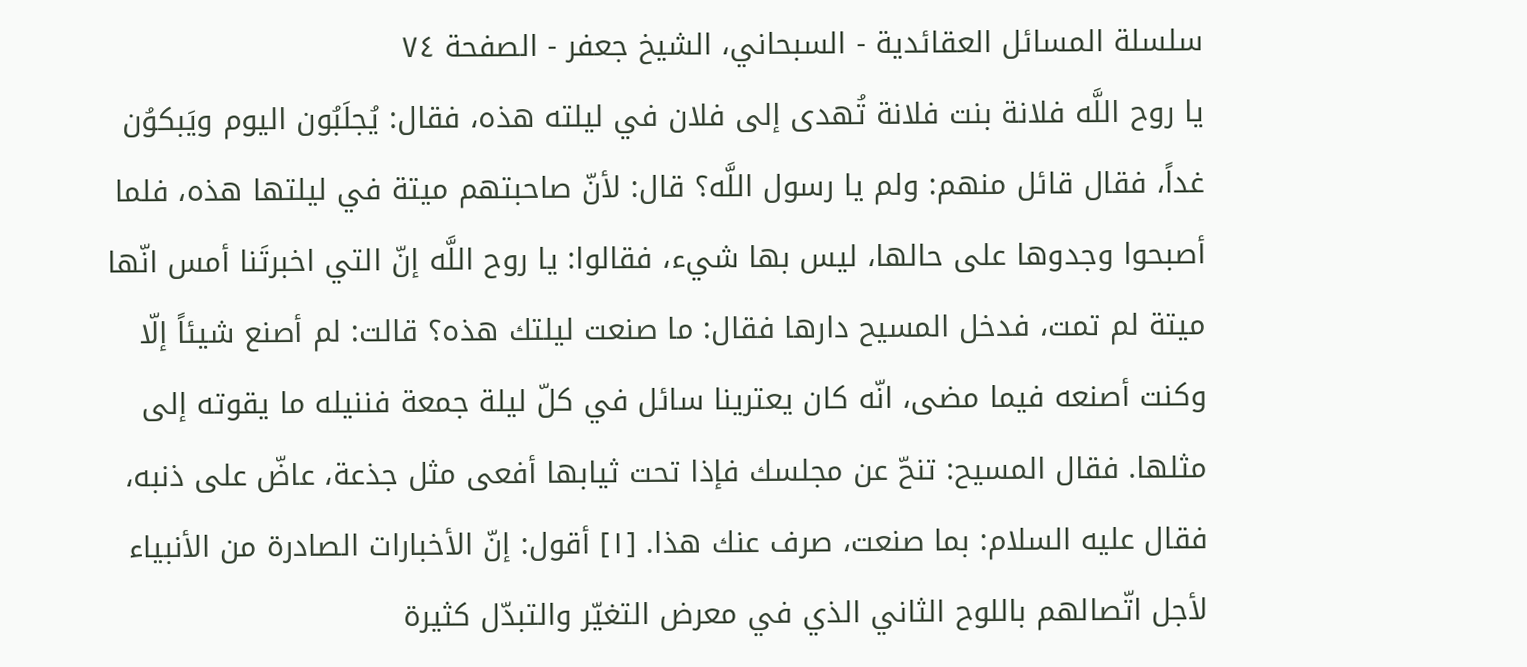سلسلة المسائل العقائدية - السبحاني، الشيخ جعفر - الصفحة ٧٤
يا روح اللَّه فلانة بنت فلانة تُهدى إلى فلان في ليلته هذه، فقال: يُجلَبُون اليوم ويَبكوُن غداً، فقال قائل منهم: ولم يا رسول اللَّه؟ قال: لأنّ صاحبتهم ميتة في ليلتها هذه، فلما أصبحوا وجدوها على حالها، ليس بها شيء، فقالوا: يا روح اللَّه إنّ التي اخبرتَنا أمس انّها ميتة لم تمت، فدخل المسيح دارها فقال: ما صنعت ليلتك هذه؟ قالت: لم أصنع شيئاً إلّا وكنت أصنعه فيما مضى، انّه كان يعترينا سائل في كلّ ليلة جمعة فننيله ما يقوته إلى مثلها. فقال المسيح: تنحّ عن مجلسك فإذا تحت ثيابها أفعى مثل جذعة، عاضّ على ذنبه، فقال عليه السلام: بما صنعت، صرف عنك هذا. [١] أقول: إنّ الأخبارات الصادرة من الأنبياء لأجل اتّصالهم باللوح الثاني الذي في معرض التغيّر والتبدّل كثيرة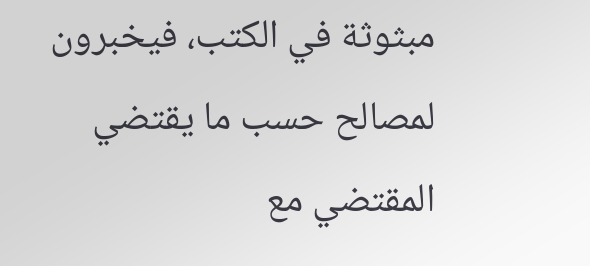مبثوثة في الكتب، فيخبرون لمصالح حسب ما يقتضي المقتضي مع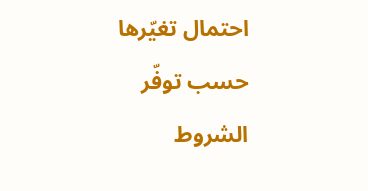احتمال تغيّرها حسب توفّر الشروط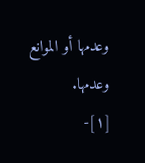وعدمها أو الموانع وعدمها.
[١]-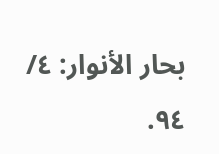بحار الأنوار: ٤/ ٩٤.